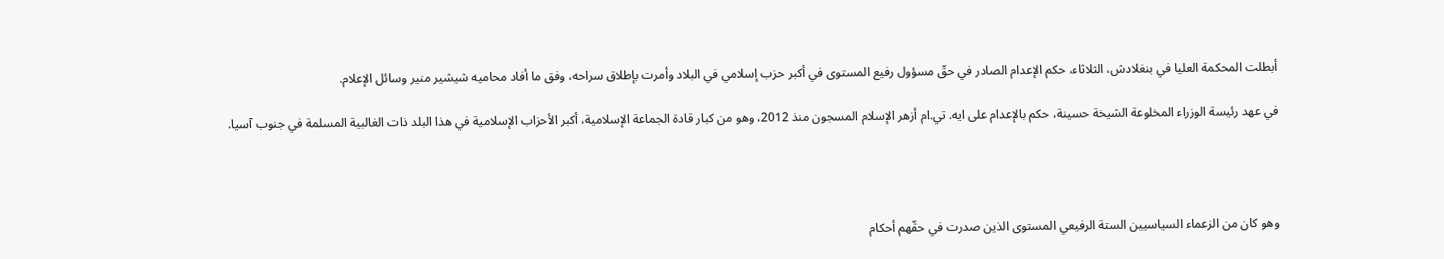أبطلت المحكمة العليا في بنغلادش، الثلاثاء، حكم الإعدام الصادر في حقّ مسؤول رفيع المستوى في أكبر حزب إسلامي في البلاد وأمرت بإطلاق سراحه، وفق ما أفاد محاميه شيشير منير وسائل الإعلام.

في عهد رئيسة الوزراء المخلوعة الشيخة حسينة، حكم بالإعدام على ايه. تي.ام أزهر الإسلام المسجون منذ 2012، وهو من كبار قادة الجماعة الإسلامية، أكبر الأحزاب الإسلامية في هذا البلد ذات الغالبية المسلمة في جنوب آسيا.




وهو كان من الزعماء السياسيين الستة الرفيعي المستوى الذين صدرت في حقّهم أحكام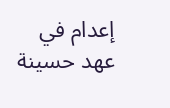إعدام في عهد حسينة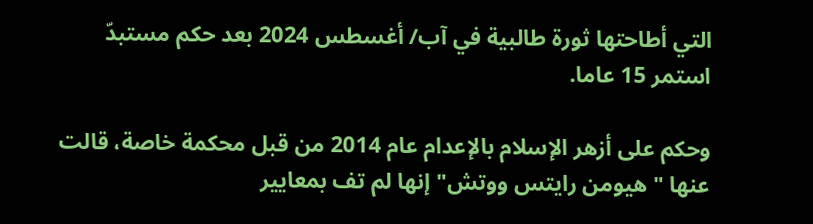التي أطاحتها ثورة طالبية في آب/ أغسطس 2024 بعد حكم مستبدّ استمر 15 عاما.

وحكم على أزهر الإسلام بالإعدام عام 2014 من قبل محكمة خاصة، قالت عنها "هيومن رايتس ووتش" إنها لم تف بمعايير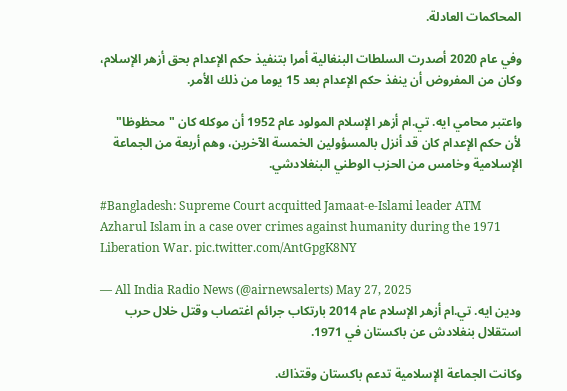المحاكمات العادلة.

وفي عام 2020 أصدرت السلطات البنغالية أمرا بتنفيذ حكم الإعدام بحق أزهر الإسلام، وكان من المفروض أن ينفذ حكم الإعدام بعد 15 يوما من ذلك الأمر.

واعتبر محامي ايه. تي.ام أزهر الإسلام المولود عام 1952 أن موكله كان "محظوظا" لأن حكم الإعدام كان قد أنزل بالمسؤولين الخمسة الآخرين، وهم أربعة من الجماعة الإسلامية وخامس من الحزب الوطني البنغلادشي.

#Bangladesh: Supreme Court acquitted Jamaat-e-Islami leader ATM Azharul Islam in a case over crimes against humanity during the 1971 Liberation War. pic.twitter.com/AntGpgK8NY

— All India Radio News (@airnewsalerts) May 27, 2025
ودين ايه. تي.ام أزهر الإسلام عام 2014 بارتكاب جرائم اغتصاب وقتل خلال حرب استقلال بنغلادش عن باكستان في 1971.

وكانت الجماعة الإسلامية تدعم باكستان وقتذاك.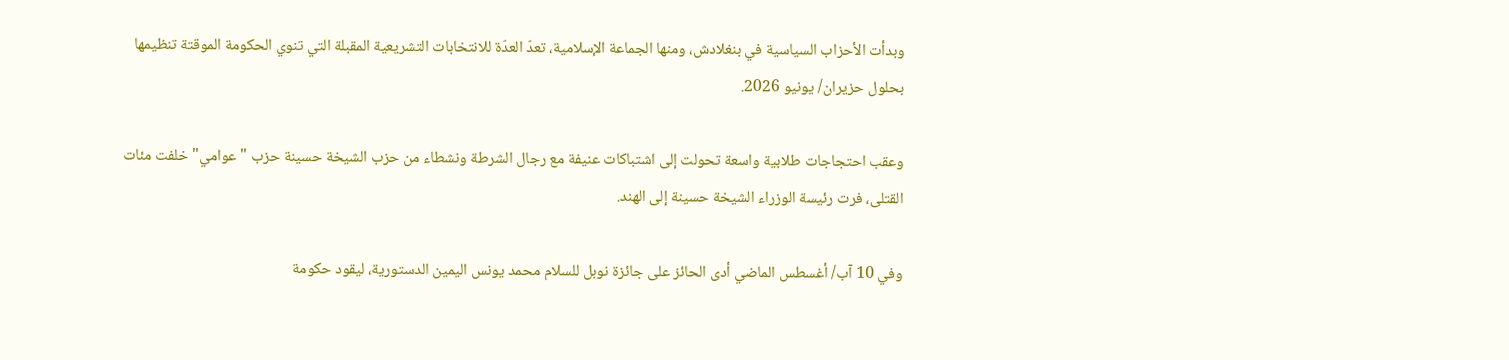وبدأت الأحزاب السياسية في بنغلادش، ومنها الجماعة الإسلامية، تعدّ العدّة للانتخابات التشريعية المقبلة التي تنوي الحكومة الموقتة تنظيمها بحلول حزيران/ يونيو 2026.

وعقب احتجاجات طلابية واسعة تحولت إلى اشتباكات عنيفة مع رجال الشرطة ونشطاء من حزب الشيخة حسينة حزب "عوامي" خلفت مئات القتلى، فرت رئيسة الوزراء الشيخة حسينة إلى الهند.

وفي 10 آب/ أغسطس الماضي أدى الحائز على جائزة نوبل للسلام محمد يونس اليمين الدستورية، ليقود حكومة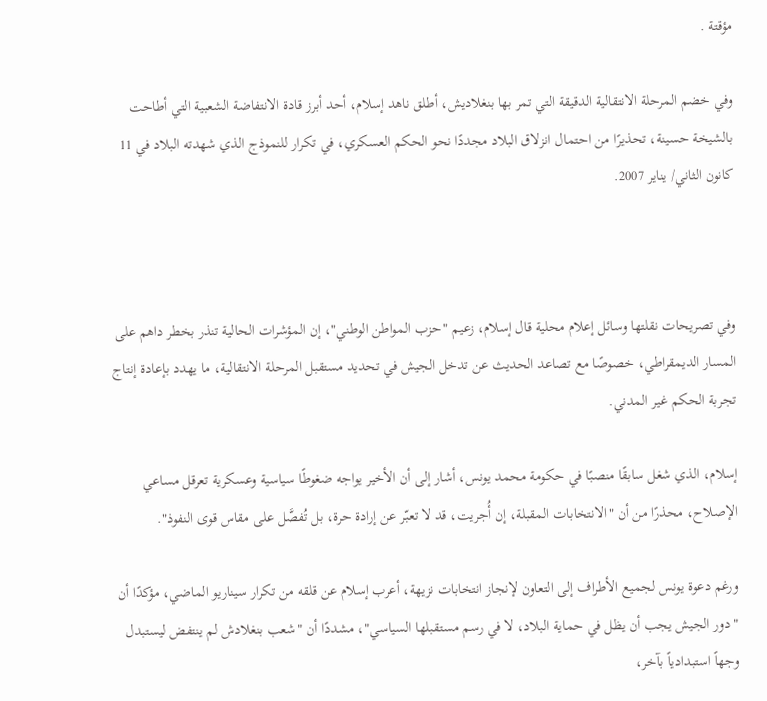مؤقتة .

وفي خضم المرحلة الانتقالية الدقيقة التي تمر بها بنغلاديش، أطلق ناهد إسلام، أحد أبرز قادة الانتفاضة الشعبية التي أطاحت بالشيخة حسينة، تحذيرًا من احتمال انزلاق البلاد مجددًا نحو الحكم العسكري، في تكرار للنموذج الذي شهدته البلاد في 11 كانون الثاني/ يناير 2007.



وفي تصريحات نقلتها وسائل إعلام محلية قال إسلام، زعيم "حزب المواطن الوطني"، إن المؤشرات الحالية تنذر بخطر داهم على المسار الديمقراطي، خصوصًا مع تصاعد الحديث عن تدخل الجيش في تحديد مستقبل المرحلة الانتقالية، ما يهدد بإعادة إنتاج تجربة الحكم غير المدني.

إسلام، الذي شغل سابقًا منصبًا في حكومة محمد يونس، أشار إلى أن الأخير يواجه ضغوطًا سياسية وعسكرية تعرقل مساعي الإصلاح، محذرًا من أن "الانتخابات المقبلة، إن أُجريت، قد لا تعبّر عن إرادة حرة، بل تُفصَّل على مقاس قوى النفوذ".

ورغم دعوة يونس لجميع الأطراف إلى التعاون لإنجاز انتخابات نزيهة، أعرب إسلام عن قلقه من تكرار سيناريو الماضي، مؤكدًا أن "دور الجيش يجب أن يظل في حماية البلاد، لا في رسم مستقبلها السياسي"، مشددًا أن "شعب بنغلادش لم ينتفض ليستبدل وجهاً استبدادياً بآخر،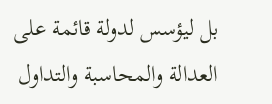بل ليؤسس لدولة قائمة على العدالة والمحاسبة والتداول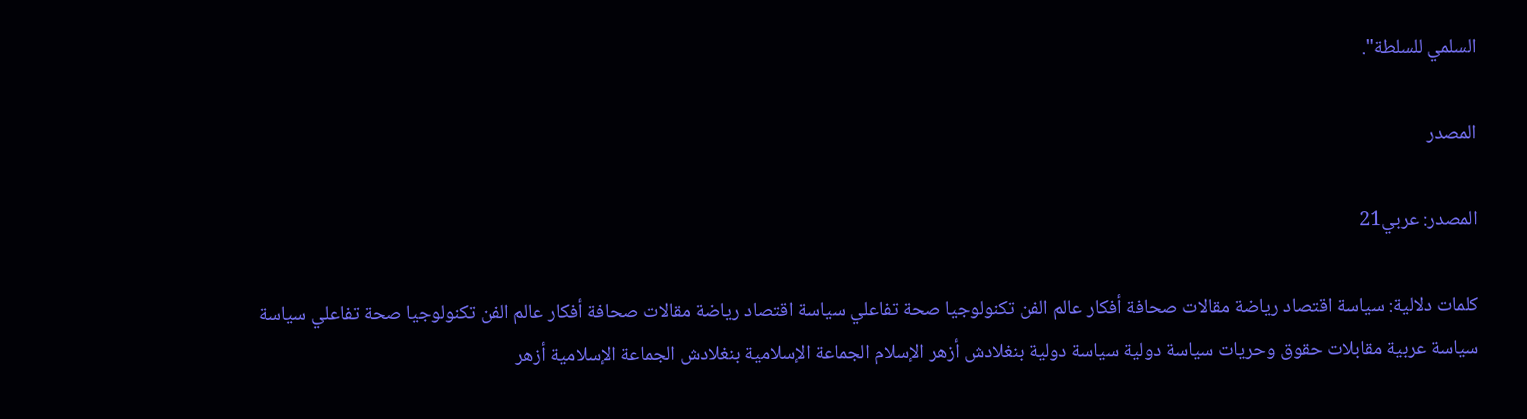السلمي للسلطة".

المصدر

المصدر: عربي21

كلمات دلالية: سياسة اقتصاد رياضة مقالات صحافة أفكار عالم الفن تكنولوجيا صحة تفاعلي سياسة اقتصاد رياضة مقالات صحافة أفكار عالم الفن تكنولوجيا صحة تفاعلي سياسة سياسة عربية مقابلات حقوق وحريات سياسة دولية سياسة دولية بنغلادش أزهر الإسلام الجماعة الإسلامية بنغلادش الجماعة الإسلامية أزهر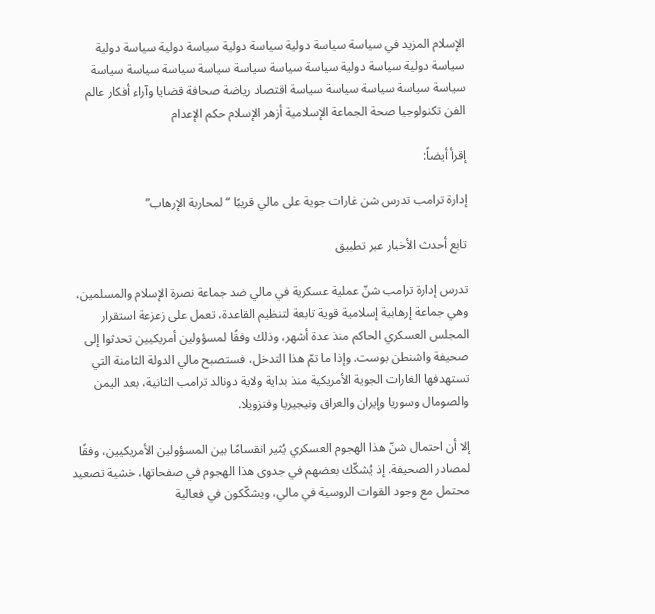الإسلام المزيد في سياسة سياسة دولية سياسة دولية سياسة دولية سياسة دولية سياسة دولية سياسة دولية سياسة سياسة سياسة سياسة سياسة سياسة سياسة سياسة سياسة سياسة سياسة سياسة اقتصاد رياضة صحافة قضايا وآراء أفكار عالم الفن تكنولوجيا صحة الجماعة الإسلامیة أزهر الإسلام حکم الإعدام

إقرأ أيضاً:

إدارة ترامب تدرس شن غارات جوية على مالي قريبًا “لمحاربة الإرهاب”

تابع أحدث الأخبار عبر تطبيق

تدرس إدارة ترامب شنّ عملية عسكرية في مالي ضد جماعة نصرة الإسلام والمسلمين، وهي جماعة إرهابية إسلامية قوية تابعة لتنظيم القاعدة، تعمل على زعزعة استقرار المجلس العسكري الحاكم منذ عدة أشهر، وذلك وفقًا لمسؤولين أمريكيين تحدثوا إلى صحيفة واشنطن بوست. وإذا ما تمّ هذا التدخل، فستصبح مالي الدولة الثامنة التي تستهدفها الغارات الجوية الأمريكية منذ بداية ولاية دونالد ترامب الثانية، بعد اليمن والصومال وسوريا وإيران والعراق ونيجيريا وفنزويلا.

إلا أن احتمال شنّ هذا الهجوم العسكري يُثير انقسامًا بين المسؤولين الأمريكيين، وفقًا لمصادر الصحيفة. إذ يُشكّك بعضهم في جدوى هذا الهجوم في صفحاتها، خشية تصعيد محتمل مع وجود القوات الروسية في مالي، ويشكّكون في فعالية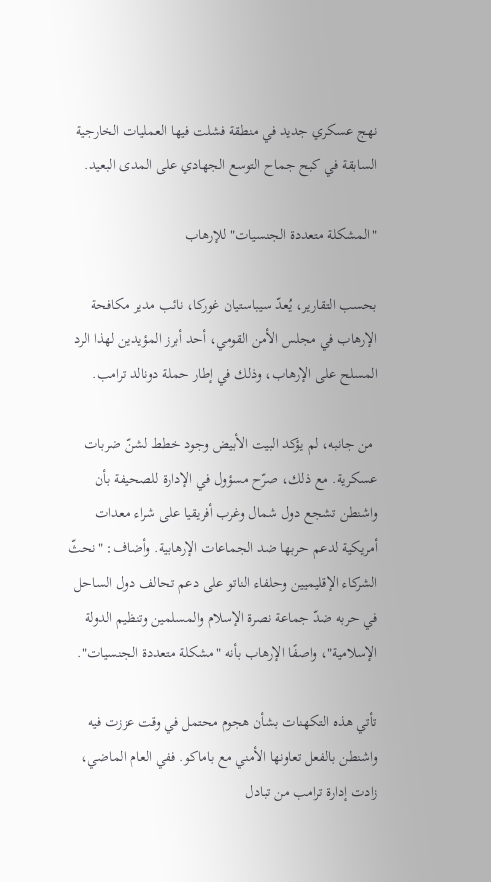نهج عسكري جديد في منطقة فشلت فيها العمليات الخارجية السابقة في كبح جماح التوسع الجهادي على المدى البعيد.

"المشكلة متعددة الجنسيات" للإرهاب

بحسب التقارير، يُعدّ سيباستيان غوركا، نائب مدير مكافحة الإرهاب في مجلس الأمن القومي، أحد أبرز المؤيدين لهذا الرد المسلح على الإرهاب، وذلك في إطار حملة دونالد ترامب.

 من جانبه، لم يؤكد البيت الأبيض وجود خطط لشنّ ضربات عسكرية. مع ذلك، صرّح مسؤول في الإدارة للصحيفة بأن واشنطن تشجع دول شمال وغرب أفريقيا على شراء معدات أمريكية لدعم حربها ضد الجماعات الإرهابية. وأضاف: "نحثّ الشركاء الإقليميين وحلفاء الناتو على دعم تحالف دول الساحل في حربه ضدّ جماعة نصرة الإسلام والمسلمين وتنظيم الدولة الإسلامية"، واصفًا الإرهاب بأنه "مشكلة متعددة الجنسيات".

تأتي هذه التكهنات بشأن هجوم محتمل في وقت عززت فيه واشنطن بالفعل تعاونها الأمني مع باماكو. ففي العام الماضي، زادت إدارة ترامب من تبادل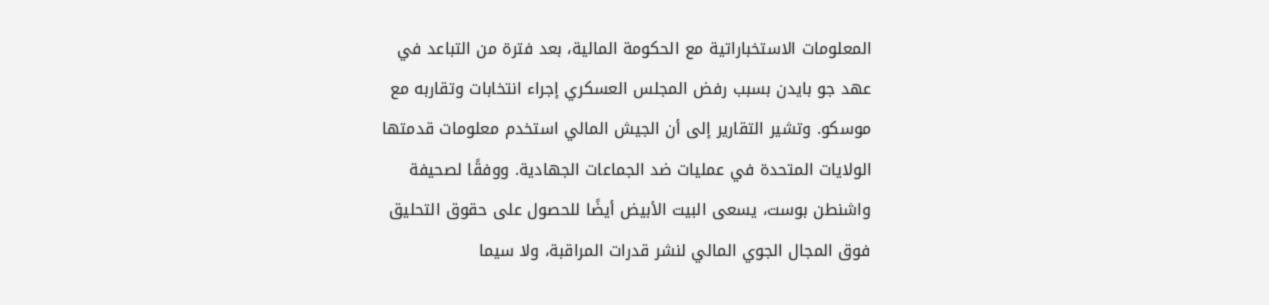المعلومات الاستخباراتية مع الحكومة المالية، بعد فترة من التباعد في عهد جو بايدن بسبب رفض المجلس العسكري إجراء انتخابات وتقاربه مع موسكو. وتشير التقارير إلى أن الجيش المالي استخدم معلومات قدمتها الولايات المتحدة في عمليات ضد الجماعات الجهادية. ووفقًا لصحيفة واشنطن بوست، يسعى البيت الأبيض أيضًا للحصول على حقوق التحليق فوق المجال الجوي المالي لنشر قدرات المراقبة، ولا سيما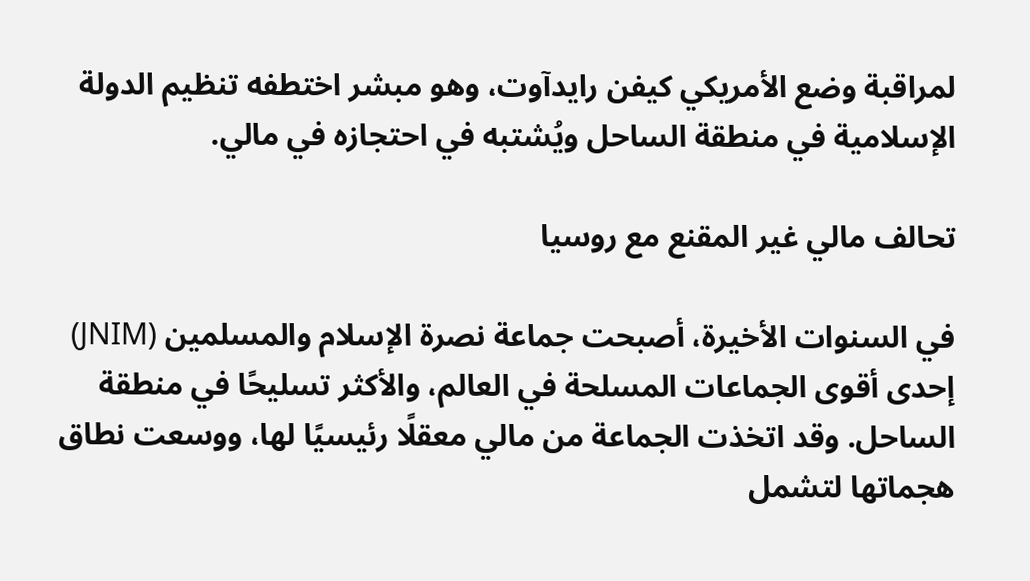لمراقبة وضع الأمريكي كيفن رايدآوت، وهو مبشر اختطفه تنظيم الدولة الإسلامية في منطقة الساحل ويُشتبه في احتجازه في مالي.

تحالف مالي غير المقنع مع روسيا

في السنوات الأخيرة، أصبحت جماعة نصرة الإسلام والمسلمين (JNIM) إحدى أقوى الجماعات المسلحة في العالم، والأكثر تسليحًا في منطقة الساحل. وقد اتخذت الجماعة من مالي معقلًا رئيسيًا لها، ووسعت نطاق هجماتها لتشمل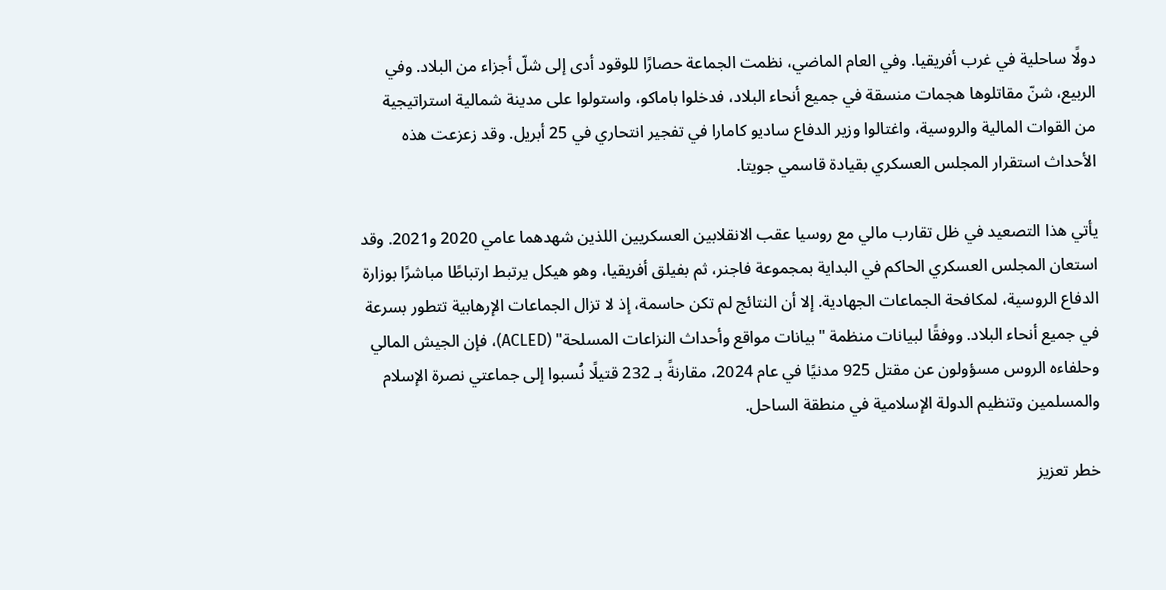دولًا ساحلية في غرب أفريقيا. وفي العام الماضي، نظمت الجماعة حصارًا للوقود أدى إلى شلّ أجزاء من البلاد. وفي الربيع، شنّ مقاتلوها هجمات منسقة في جميع أنحاء البلاد، فدخلوا باماكو، واستولوا على مدينة شمالية استراتيجية من القوات المالية والروسية، واغتالوا وزير الدفاع ساديو كامارا في تفجير انتحاري في 25 أبريل. وقد زعزعت هذه الأحداث استقرار المجلس العسكري بقيادة قاسمي جويتا.

يأتي هذا التصعيد في ظل تقارب مالي مع روسيا عقب الانقلابين العسكريين اللذين شهدهما عامي 2020 و2021. وقد استعان المجلس العسكري الحاكم في البداية بمجموعة فاجنر، ثم بفيلق أفريقيا، وهو هيكل يرتبط ارتباطًا مباشرًا بوزارة الدفاع الروسية، لمكافحة الجماعات الجهادية. إلا أن النتائج لم تكن حاسمة، إذ لا تزال الجماعات الإرهابية تتطور بسرعة في جميع أنحاء البلاد. ووفقًا لبيانات منظمة "بيانات مواقع وأحداث النزاعات المسلحة" (ACLED)، فإن الجيش المالي وحلفاءه الروس مسؤولون عن مقتل 925 مدنيًا في عام 2024، مقارنةً بـ 232 قتيلًا نُسبوا إلى جماعتي نصرة الإسلام والمسلمين وتنظيم الدولة الإسلامية في منطقة الساحل.

خطر تعزيز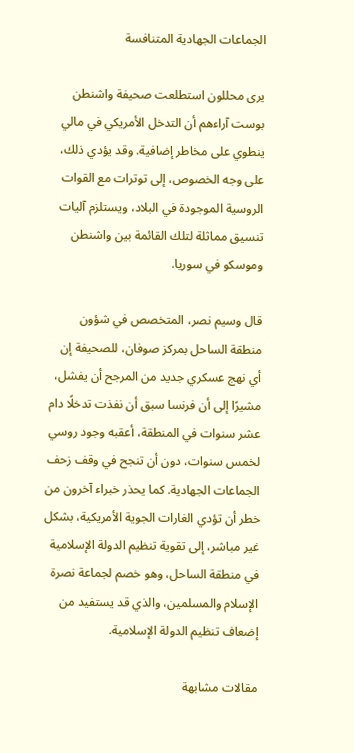الجماعات الجهادية المتنافسة

يرى محللون استطلعت صحيفة واشنطن بوست آراءهم أن التدخل الأمريكي في مالي ينطوي على مخاطر إضافية. وقد يؤدي ذلك، على وجه الخصوص، إلى توترات مع القوات الروسية الموجودة في البلاد، ويستلزم آليات تنسيق مماثلة لتلك القائمة بين واشنطن وموسكو في سوريا.

قال وسيم نصر، المتخصص في شؤون منطقة الساحل بمركز صوفان، للصحيفة إن أي نهج عسكري جديد من المرجح أن يفشل، مشيرًا إلى أن فرنسا سبق أن نفذت تدخلًا دام عشر سنوات في المنطقة، أعقبه وجود روسي لخمس سنوات، دون أن تنجح في وقف زحف الجماعات الجهادية. كما يحذر خبراء آخرون من خطر أن تؤدي الغارات الجوية الأمريكية، بشكل غير مباشر، إلى تقوية تنظيم الدولة الإسلامية في منطقة الساحل، وهو خصم لجماعة نصرة الإسلام والمسلمين، والذي قد يستفيد من إضعاف تنظيم الدولة الإسلامية.

مقالات مشابهة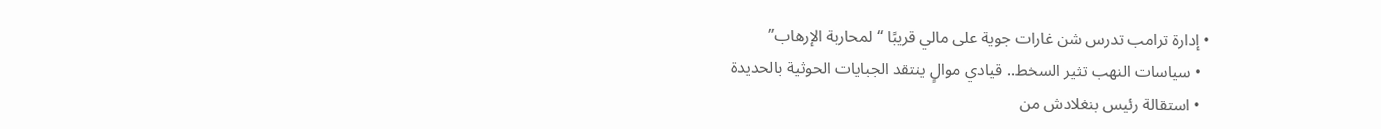• إدارة ترامب تدرس شن غارات جوية على مالي قريبًا “لمحاربة الإرهاب”
  • سياسات النهب تثير السخط.. قيادي موالٍ ينتقد الجبايات الحوثية بالحديدة
  • استقالة رئيس بنغلادش من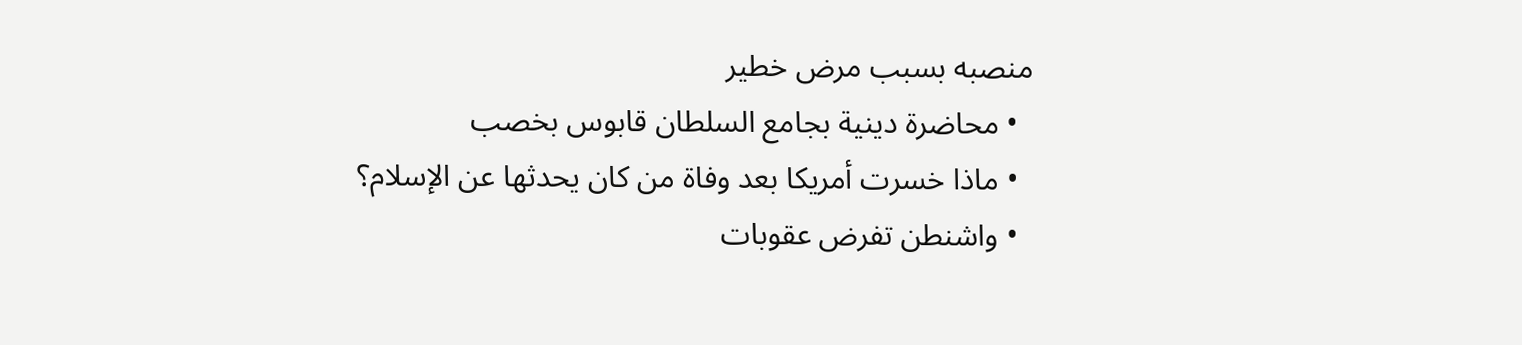منصبه بسبب مرض خطير
  • محاضرة دينية بجامع السلطان قابوس بخصب
  • ماذا خسرت أمريكا بعد وفاة من كان يحدثها عن الإسلام؟
  • واشنطن تفرض عقوبات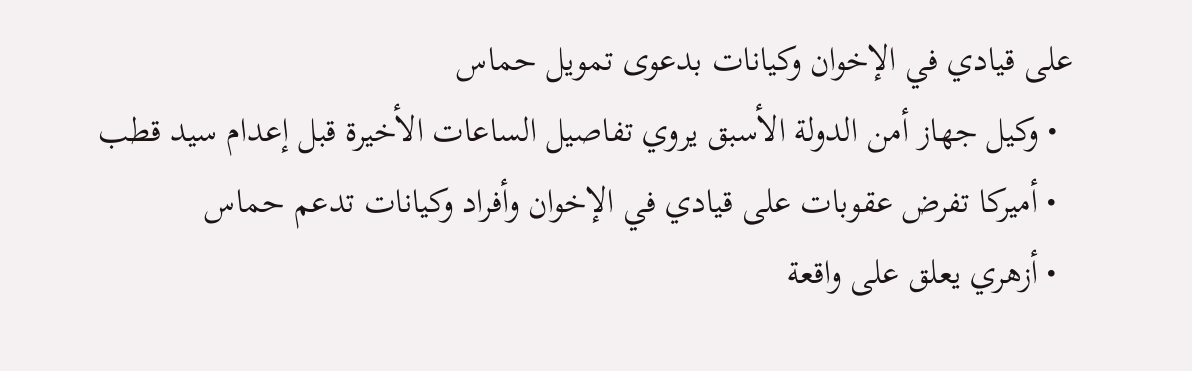على قيادي في الإخوان وكيانات بدعوى تمويل حماس
  • وكيل جهاز أمن الدولة الأسبق يروي تفاصيل الساعات الأخيرة قبل إعدام سيد قطب
  • أميركا تفرض عقوبات على قيادي في الإخوان وأفراد وكيانات تدعم حماس
  • أزهري يعلق على واقعة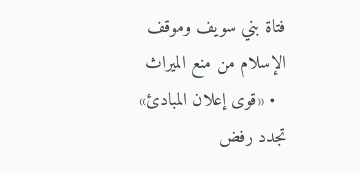فتاة بني سويف وموقف الإسلام من منع الميراث
  • «قوى إعلان المبادئ» تجدد رفض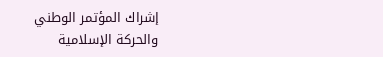إشراك المؤتمر الوطني والحركة الإسلامية